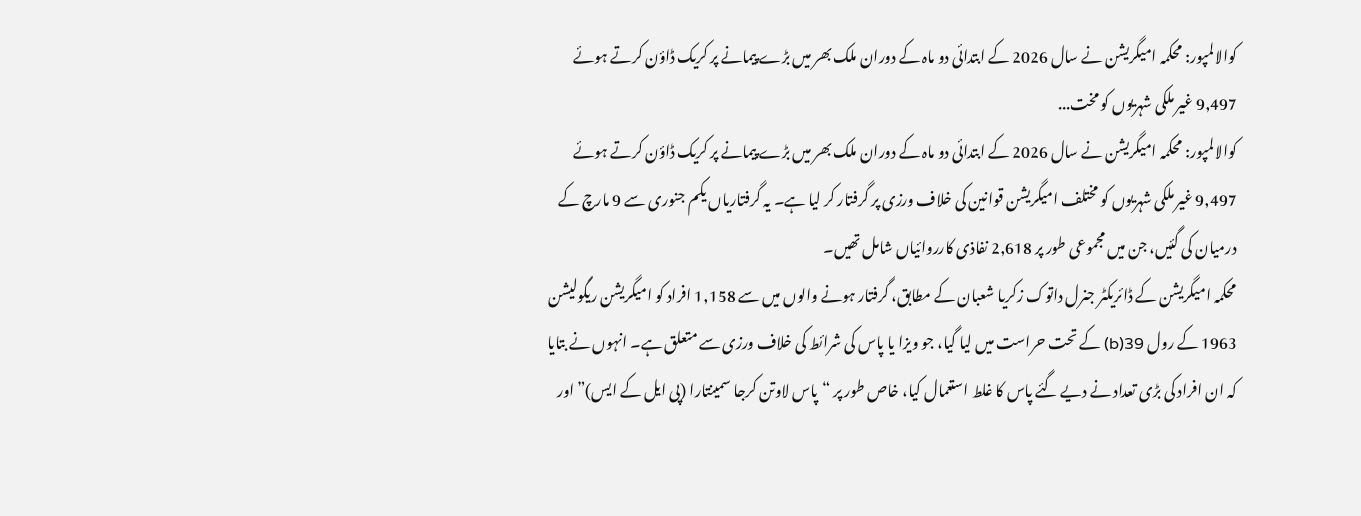کوالالمپور: محکمہ امیگریشن نے سال 2026 کے ابتدائی دو ماہ کے دوران ملک بھر میں بڑے پیمانے پر کریک ڈاؤن کرتے ہوئے 9,497 غیر ملکی شہریوں کو مخت...
کوالالمپور: محکمہ امیگریشن نے سال 2026 کے ابتدائی دو ماہ کے دوران ملک بھر میں بڑے پیمانے پر کریک ڈاؤن کرتے ہوئے 9,497 غیر ملکی شہریوں کو مختلف امیگریشن قوانین کی خلاف ورزی پر گرفتار کر لیا ہے۔ یہ گرفتاریاں یکم جنوری سے 9 مارچ کے درمیان کی گئیں، جن میں مجموعی طور پر 2,618 نفاذی کارروائیاں شامل تھیں۔
محکمہ امیگریشن کے ڈائریکٹر جنرل داتوک زکریا شعبان کے مطابق، گرفتار ہونے والوں میں سے 1,158 افراد کو امیگریشن ریگولیشن 1963 کے رول 39(b) کے تحت حراست میں لیا گیا، جو ویزا یا پاس کی شرائط کی خلاف ورزی سے متعلق ہے۔ انہوں نے بتایا کہ ان افراد کی بڑی تعداد نے دیے گئے پاس کا غلط استعمال کیا، خاص طور پر “پاس لاوتن کرجا سمینتارا (پی ایل کے ایس)” اور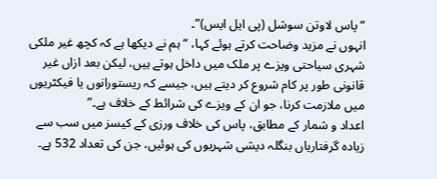“پاس لاوتن سوشل (پی ایل ایس)”۔
انہوں نے مزید وضاحت کرتے ہوئے کہا، “ہم نے دیکھا ہے کہ کچھ غیر ملکی شہری سیاحتی ویزے پر ملک میں داخل ہوتے ہیں، لیکن بعد ازاں غیر قانونی طور پر کام شروع کر دیتے ہیں، جیسے کہ ریستورانوں یا فیکٹریوں میں ملازمت کرنا، جو ان کے ویزے کی شرائط کے خلاف ہے۔”
اعداد و شمار کے مطابق، پاس کی خلاف ورزی کے کیسز میں سب سے زیادہ گرفتاریاں بنگلہ دیشی شہریوں کی ہوئیں، جن کی تعداد 532 ہے۔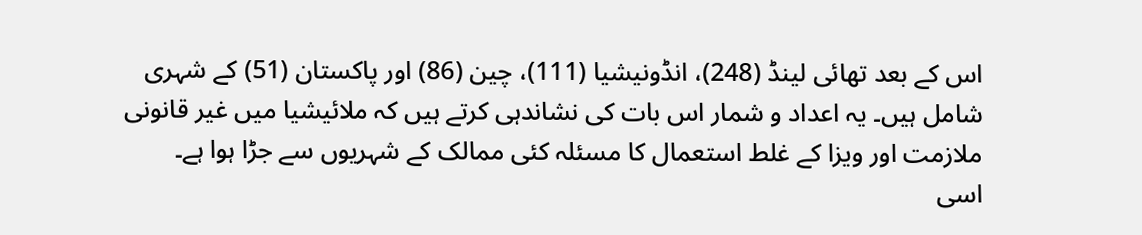اس کے بعد تھائی لینڈ (248)، انڈونیشیا (111)، چین (86) اور پاکستان (51) کے شہری شامل ہیں۔ یہ اعداد و شمار اس بات کی نشاندہی کرتے ہیں کہ ملائیشیا میں غیر قانونی ملازمت اور ویزا کے غلط استعمال کا مسئلہ کئی ممالک کے شہریوں سے جڑا ہوا ہے۔
اسی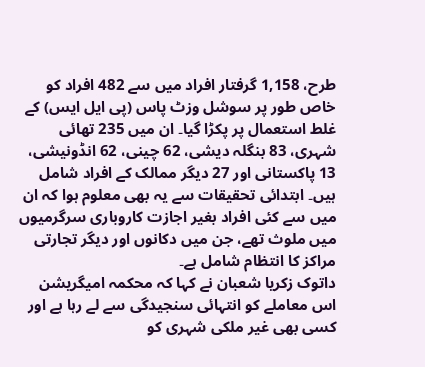طرح، 1,158 گرفتار افراد میں سے 482 افراد کو خاص طور پر سوشل وزٹ پاس (پی ایل ایس) کے غلط استعمال پر پکڑا گیا۔ ان میں 235 تھائی شہری، 83 بنگلہ دیشی، 62 چینی، 62 انڈونیشی، 13 پاکستانی اور 27 دیگر ممالک کے افراد شامل ہیں۔ ابتدائی تحقیقات سے یہ بھی معلوم ہوا کہ ان میں سے کئی افراد بغیر اجازت کاروباری سرگرمیوں میں ملوث تھے، جن میں دکانوں اور دیگر تجارتی مراکز کا انتظام شامل ہے۔
داتوک زکریا شعبان نے کہا کہ محکمہ امیگریشن اس معاملے کو انتہائی سنجیدگی سے لے رہا ہے اور کسی بھی غیر ملکی شہری کو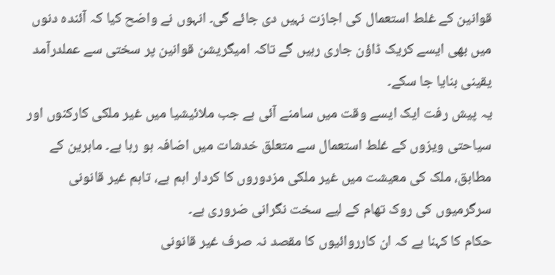قوانین کے غلط استعمال کی اجازت نہیں دی جائے گی۔ انہوں نے واضح کیا کہ آئندہ دنوں میں بھی ایسے کریک ڈاؤن جاری رہیں گے تاکہ امیگریشن قوانین پر سختی سے عملدرآمد یقینی بنایا جا سکے۔
یہ پیش رفت ایک ایسے وقت میں سامنے آئی ہے جب ملائیشیا میں غیر ملکی کارکنوں اور سیاحتی ویزوں کے غلط استعمال سے متعلق خدشات میں اضافہ ہو رہا ہے۔ ماہرین کے مطابق، ملک کی معیشت میں غیر ملکی مزدوروں کا کردار اہم ہے، تاہم غیر قانونی سرگرمیوں کی روک تھام کے لیے سخت نگرانی ضروری ہے۔
حکام کا کہنا ہے کہ ان کارروائیوں کا مقصد نہ صرف غیر قانونی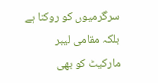سرگرمیوں کو روکنا ہے بلکہ مقامی لیبر مارکیٹ کو بھی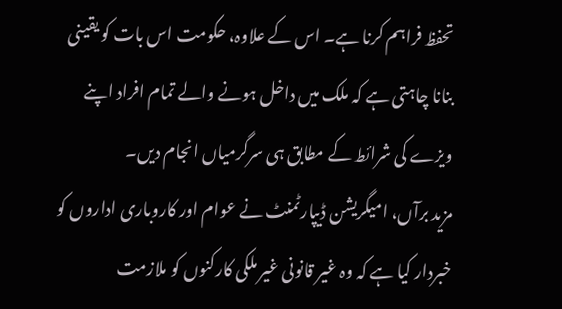تحفظ فراہم کرنا ہے۔ اس کے علاوہ، حکومت اس بات کو یقینی بنانا چاہتی ہے کہ ملک میں داخل ہونے والے تمام افراد اپنے ویزے کی شرائط کے مطابق ہی سرگرمیاں انجام دیں۔
مزید برآں، امیگریشن ڈیپارٹمنٹ نے عوام اور کاروباری اداروں کو خبردار کیا ہے کہ وہ غیر قانونی غیر ملکی کارکنوں کو ملازمت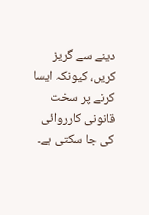دینے سے گریز کریں، کیونکہ ایسا کرنے پر سخت قانونی کارروائی کی جا سکتی ہے۔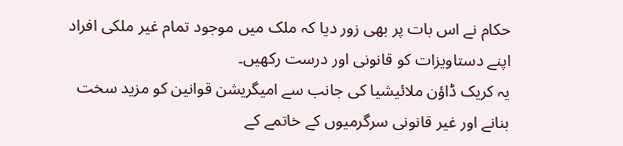حکام نے اس بات پر بھی زور دیا کہ ملک میں موجود تمام غیر ملکی افراد اپنے دستاویزات کو قانونی اور درست رکھیں۔
یہ کریک ڈاؤن ملائیشیا کی جانب سے امیگریشن قوانین کو مزید سخت بنانے اور غیر قانونی سرگرمیوں کے خاتمے کے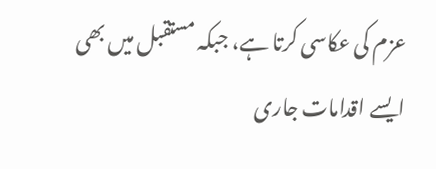عزم کی عکاسی کرتا ہے، جبکہ مستقبل میں بھی ایسے اقدامات جاری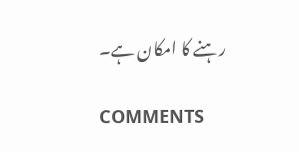رہنے کا امکان ہے۔

COMMENTS